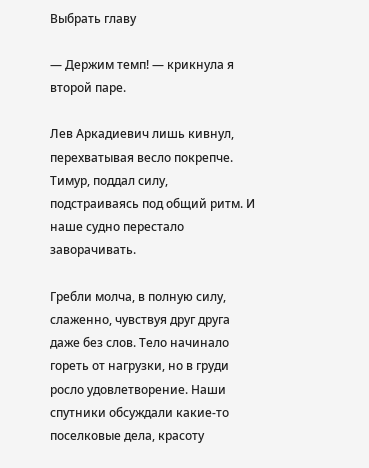Выбрать главу

— Держим темп! — крикнула я второй паре.

Лев Аркадиевич лишь кивнул, перехватывая весло покрепче. Тимур, поддал силу, подстраиваясь под общий ритм. И наше судно перестало заворачивать.

Гребли молча, в полную силу, слаженно, чувствуя друг друга даже без слов. Тело начинало гореть от нагрузки, но в груди росло удовлетворение. Наши спутники обсуждали какие-то поселковые дела, красоту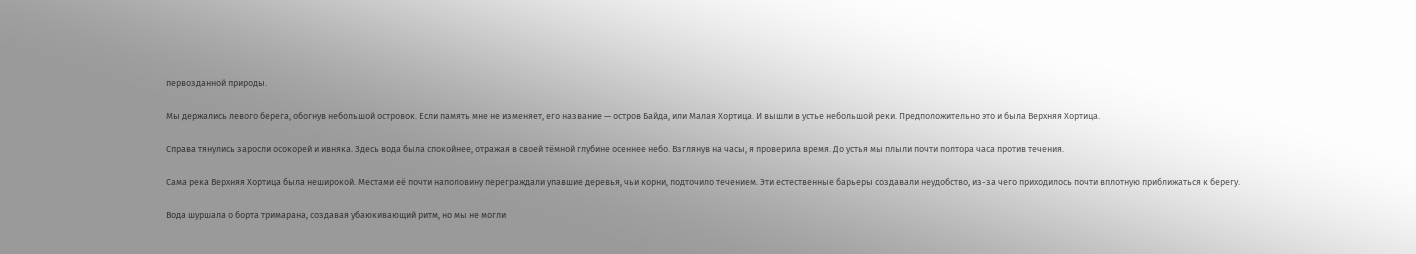первозданной природы.

Мы держались левого берега, обогнув небольшой островок. Если память мне не изменяет, его название — остров Байда, или Малая Хортица. И вышли в устье небольшой реки. Предположительно это и была Верхняя Хортица.

Справа тянулись заросли осокорей и ивняка. Здесь вода была спокойнее, отражая в своей тёмной глубине осеннее небо. Взглянув на часы, я проверила время. До устья мы плыли почти полтора часа против течения.

Сама река Верхняя Хортица была неширокой. Местами её почти наполовину переграждали упавшие деревья, чьи корни, подточило течением. Эти естественные барьеры создавали неудобство, из-за чего приходилось почти вплотную приближаться к берегу.

Вода шуршала о борта тримарана, создавая убаюкивающий ритм, но мы не могли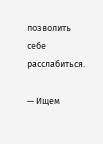позволить себе расслабиться.

— Ищем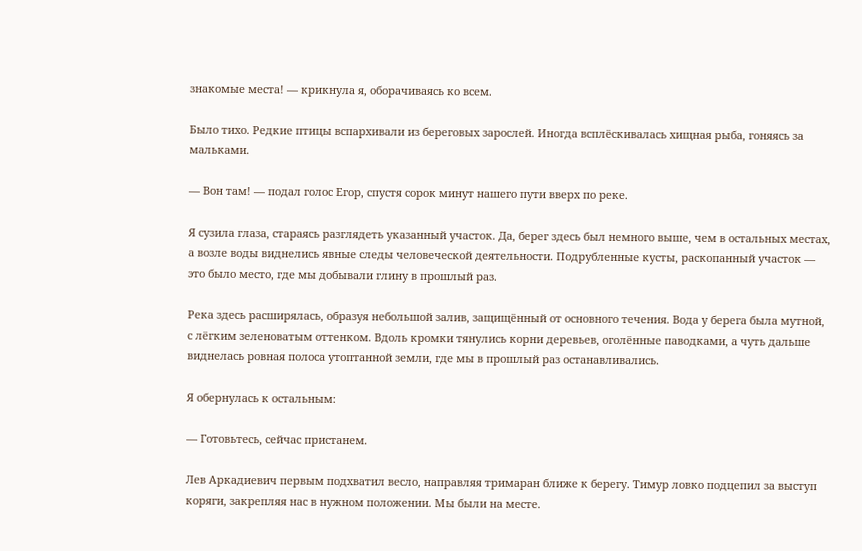знакомые места! — крикнула я, оборачиваясь ко всем.

Было тихо. Редкие птицы вспархивали из береговых зарослей. Иногда всплёскивалась хищная рыба, гоняясь за мальками.

— Вон там! — подал голос Егор, спустя сорок минут нашего пути вверх по реке.

Я сузила глаза, стараясь разглядеть указанный участок. Да, берег здесь был немного выше, чем в остальных местах, а возле воды виднелись явные следы человеческой деятельности. Подрубленные кусты, раскопанный участок — это было место, где мы добывали глину в прошлый раз.

Река здесь расширялась, образуя небольшой залив, защищённый от основного течения. Вода у берега была мутной, с лёгким зеленоватым оттенком. Вдоль кромки тянулись корни деревьев, оголённые паводками, а чуть дальше виднелась ровная полоса утоптанной земли, где мы в прошлый раз останавливались.

Я обернулась к остальным:

— Готовьтесь, сейчас пристанем.

Лев Аркадиевич первым подхватил весло, направляя тримаран ближе к берегу. Тимур ловко подцепил за выступ коряги, закрепляя нас в нужном положении. Мы были на месте.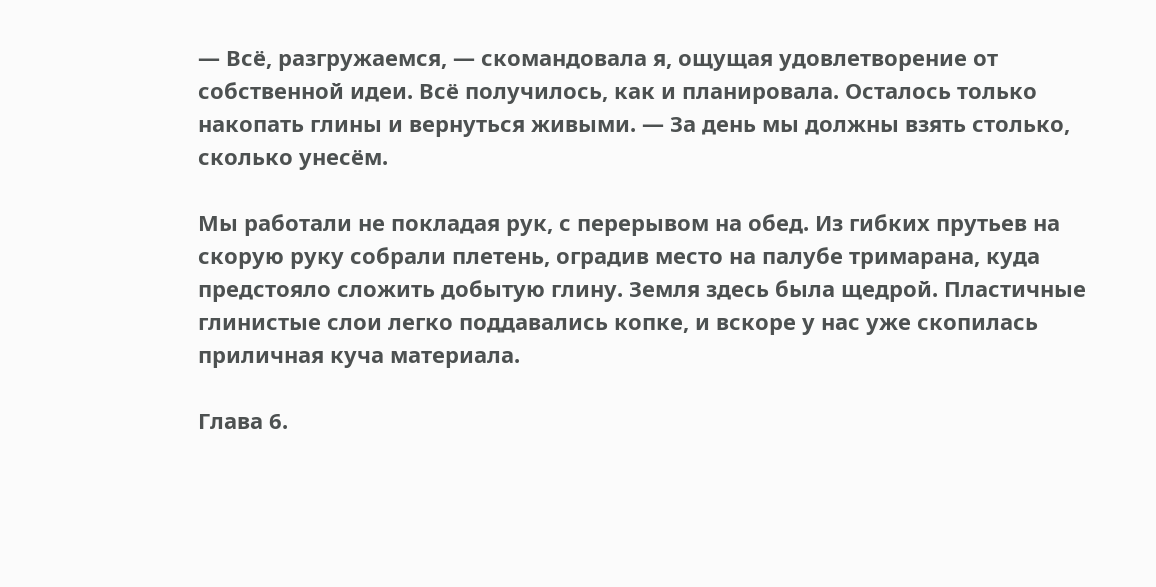— Всё, разгружаемся, — скомандовала я, ощущая удовлетворение от собственной идеи. Всё получилось, как и планировала. Осталось только накопать глины и вернуться живыми. — За день мы должны взять столько, сколько унесём.

Мы работали не покладая рук, с перерывом на обед. Из гибких прутьев на скорую руку собрали плетень, оградив место на палубе тримарана, куда предстояло сложить добытую глину. Земля здесь была щедрой. Пластичные глинистые слои легко поддавались копке, и вскоре у нас уже скопилась приличная куча материала.

Глава 6.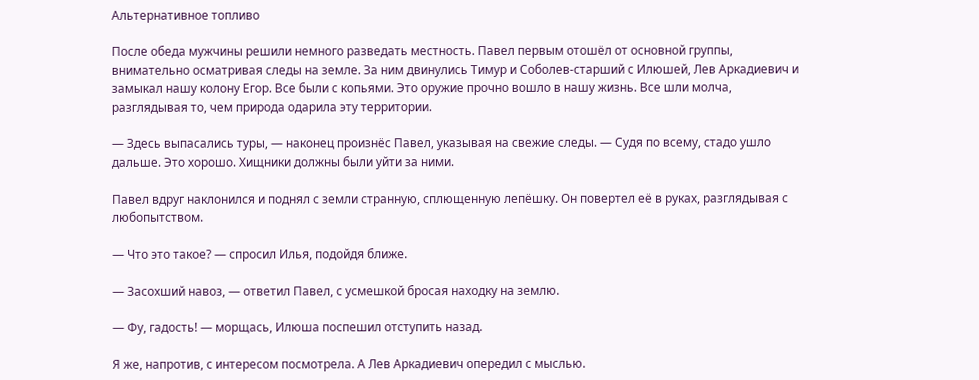Альтернативное топливо

После обеда мужчины решили немного разведать местность. Павел первым отошёл от основной группы, внимательно осматривая следы на земле. За ним двинулись Тимур и Соболев-старший с Илюшей, Лев Аркадиевич и замыкал нашу колону Егор. Все были с копьями. Это оружие прочно вошло в нашу жизнь. Все шли молча, разглядывая то, чем природа одарила эту территории.

— Здесь выпасались туры, — наконец произнёс Павел, указывая на свежие следы. — Судя по всему, стадо ушло дальше. Это хорошо. Хищники должны были уйти за ними.

Павел вдруг наклонился и поднял с земли странную, сплющенную лепёшку. Он повертел её в руках, разглядывая с любопытством.

— Что это такое? — спросил Илья, подойдя ближе.

— Засохший навоз, — ответил Павел, с усмешкой бросая находку на землю.

— Фу, гадость! — морщась, Илюша поспешил отступить назад.

Я же, напротив, с интересом посмотрела. А Лев Аркадиевич опередил с мыслью.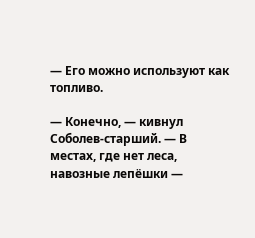— Его можно используют как топливо.

— Конечно, — кивнул Соболев-старший. — В местах, где нет леса, навозные лепёшки —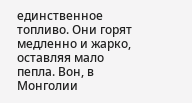единственное топливо. Они горят медленно и жарко, оставляя мало пепла. Вон, в Монголии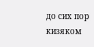до сих пор кизяком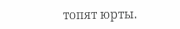топят юрты.